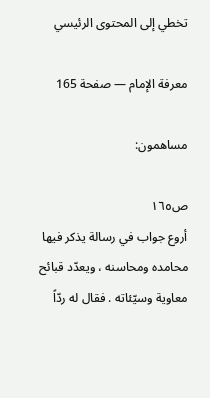تخطي إلى المحتوى الرئيسي

معرفة الإمام — صفحة 165

مساهمون:

ص١٦٥
أروع جواب في رسالة يذكر فيها محامده ومحاسنه ، ويعدّد قبائح معاوية وسيّئاته . فقال له ردّاً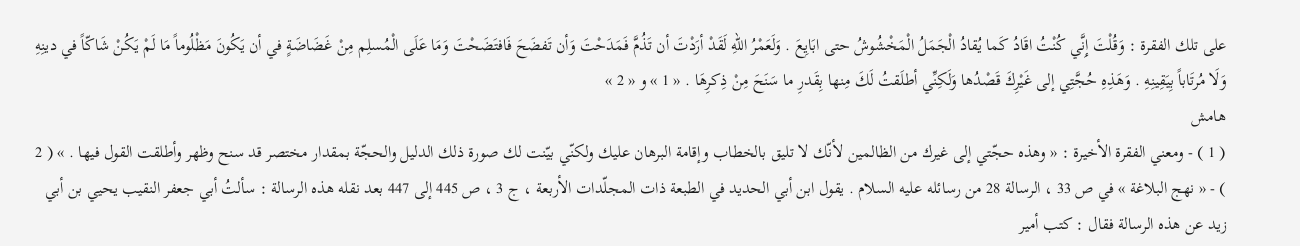على تلك الفقرة : وَقُلْتَ إِنَّي كُنْتُ اقَادُ كَما يُقادُ الْجَمَلُ الْمَخْشُوشُ حتى ابَايِعَ . وَلَعَمْرُ اللهِ لَقَدْ أرَدْتَ أن تَذُمَّ فَمَدَحْتَ وَأن تَفضَحَ فَافتَضَحْتَ وَمَا عَلَى الْمُسلِم مِنْ غَضَاضَةٍ في أن يَكُونَ مَظْلُوماً مَا لَمْ يَكُنْ شَاكّاً في دينِهِ وَلَا مُرتَاباً بِيَقِينِهِ . وَهَذِهِ حُجَّتِي إلى غَيْرِكَ قَصْدُها وَلَكِنِّي أطلَقتُ لَكَ مِنها بِقَدرِ ما سَنَحَ مِنْ ذِكرِهَا . « 1 » و « 2 »
هامش
( 1 ) - ومعني الفقرة الأخيرة : « وهذه حجّتي إلى غيرك من الظالمين لأنّك لا تليق بالخطاب وإقامة البرهان عليك ولكنّي بيّنت لك صورة ذلك الدليل والحجّة بمقدار مختصر قد سنح وظهر وأطلقت القول فيها . » ( 2 ) - « نهج البلاغة » في ص 33 ، الرسالة 28 من رسائله عليه السلام . يقول ابن أبي الحديد في الطبعة ذات المجلّدات الأربعة ، ج 3 ، ص 445 إلى 447 بعد نقله هذه الرسالة : سألتُ أبي جعفر النقيب يحيي بن أبي زيد عن هذه الرسالة فقال : كتب أمير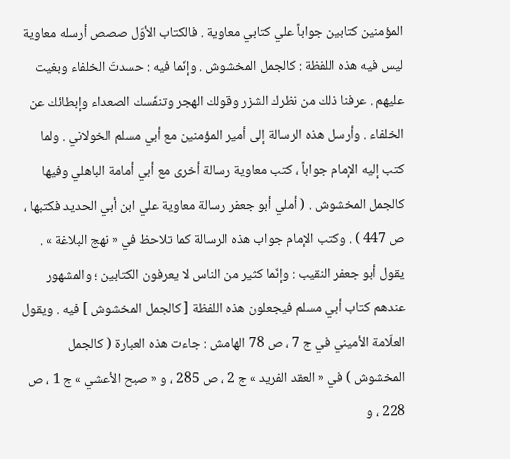المؤمنين كتابين جواباً علي كتابي معاوية . فالكتاب الأوّل صصص أرسله معاوية ليس فيه هذه اللفظة : كالجمل المخشوش . وإنّما فيه : حسدتَ الخلفاء وبغيت عليهم . عرفنا ذلك من نظرك الشزر وقولك الهجر وتنفّسك الصعداء وإبطائك عن الخلفاء . وأرسل هذه الرسالة إلى أمير المؤمنين مع أبي مسلم الخولاني . ولما كتب إليه الإمام جواباً ، كتب معاوية رسالة أخرى مع أبي أمامة الباهلي وفيها كالجمل المخشوش . ( أملي أبو جعفر رسالة معاوية علي ابن أبي الحديد فكتبها ، ص 447 ) . وكتب الإمام جواب هذه الرسالة كما تلاحظ في « نهج البلاغة » . يقول أبو جعفر النقيب : وإنّما كثير من الناس لا يعرفون الكتابين ؛ والمشهور عندهم كتاب أبي مسلم فيجعلون هذه اللفظة [ كالجمل المخشوش ] فيه . ويقول العلّامة الأميني في ج 7 ، ص 78 الهامش : جاءت هذه العبارة ( كالجمل المخشوش ) في « العقد الفريد » ج 2 ، ص 285 ، و « صبح الأعشي » ج 1 ، ص 228 ، و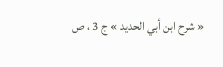« شرح ابن أبي الحديد » ج 3 ، ص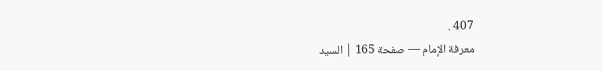407 .
معرفة الإمام — صفحة 165 | السيد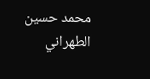محمد حسين الطهراني